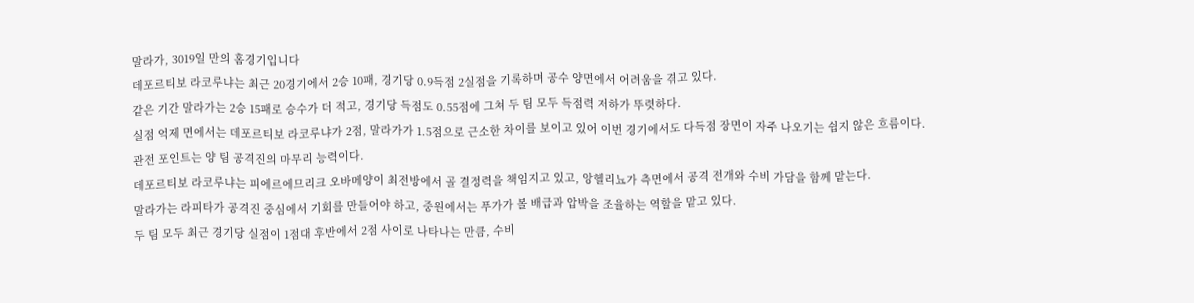말라가, 3019일 만의 홈경기입니다
데포르티보 라코루냐는 최근 20경기에서 2승 10패, 경기당 0.9득점 2실점을 기록하며 공수 양면에서 어려움을 겪고 있다.
같은 기간 말라가는 2승 15패로 승수가 더 적고, 경기당 득점도 0.55점에 그쳐 두 팀 모두 득점력 저하가 뚜렷하다.
실점 억제 면에서는 데포르티보 라코루냐가 2점, 말라가가 1.5점으로 근소한 차이를 보이고 있어 이번 경기에서도 다득점 장면이 자주 나오기는 쉽지 않은 흐름이다.
관전 포인트는 양 팀 공격진의 마무리 능력이다.
데포르티보 라코루냐는 피에르에므리크 오바메양이 최전방에서 골 결정력을 책임지고 있고, 앙헬리뇨가 측면에서 공격 전개와 수비 가담을 함께 맡는다.
말라가는 라피타가 공격진 중심에서 기회를 만들어야 하고, 중원에서는 푸가가 볼 배급과 압박을 조율하는 역할을 맡고 있다.
두 팀 모두 최근 경기당 실점이 1점대 후반에서 2점 사이로 나타나는 만큼, 수비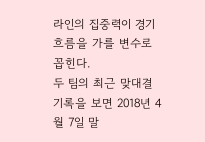라인의 집중력이 경기 흐름을 가를 변수로 꼽힌다.
두 팀의 최근 맞대결 기록을 보면 2018년 4월 7일 말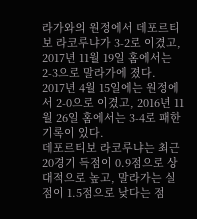라가와의 원정에서 데포르티보 라코루냐가 3-2로 이겼고, 2017년 11월 19일 홈에서는 2-3으로 말라가에 졌다.
2017년 4월 15일에는 원정에서 2-0으로 이겼고, 2016년 11월 26일 홈에서는 3-4로 패한 기록이 있다.
데포르티보 라코루냐는 최근 20경기 득점이 0.9점으로 상대적으로 높고, 말라가는 실점이 1.5점으로 낮다는 점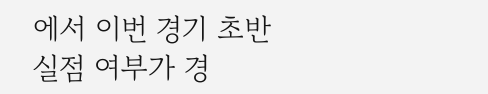에서 이번 경기 초반 실점 여부가 경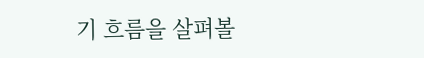기 흐름을 살펴볼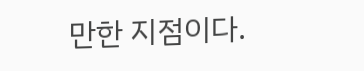만한 지점이다.